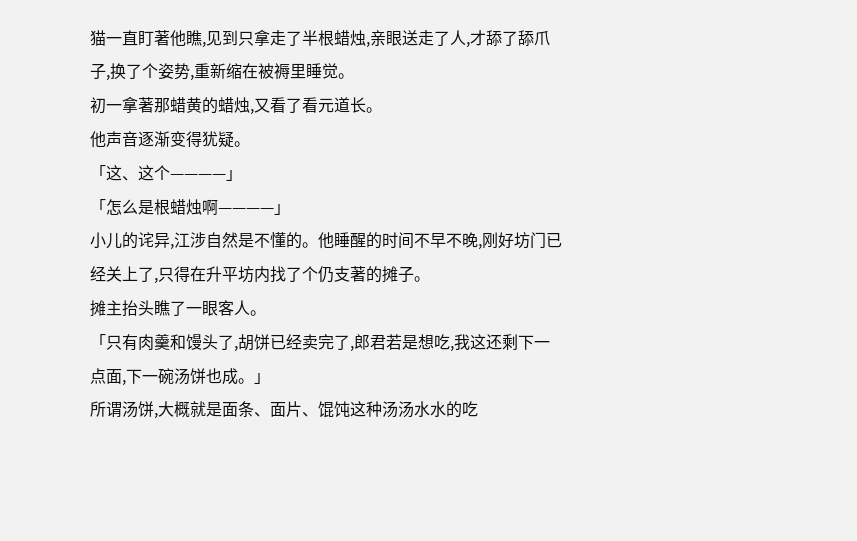猫一直盯著他瞧,见到只拿走了半根蜡烛,亲眼送走了人,才舔了舔爪子,换了个姿势,重新缩在被褥里睡觉。
初一拿著那蜡黄的蜡烛,又看了看元道长。
他声音逐渐变得犹疑。
「这、这个————」
「怎么是根蜡烛啊————」
小儿的诧异,江涉自然是不懂的。他睡醒的时间不早不晚,刚好坊门已经关上了,只得在升平坊内找了个仍支著的摊子。
摊主抬头瞧了一眼客人。
「只有肉羹和馒头了,胡饼已经卖完了,郎君若是想吃,我这还剩下一点面,下一碗汤饼也成。」
所谓汤饼,大概就是面条、面片、馄饨这种汤汤水水的吃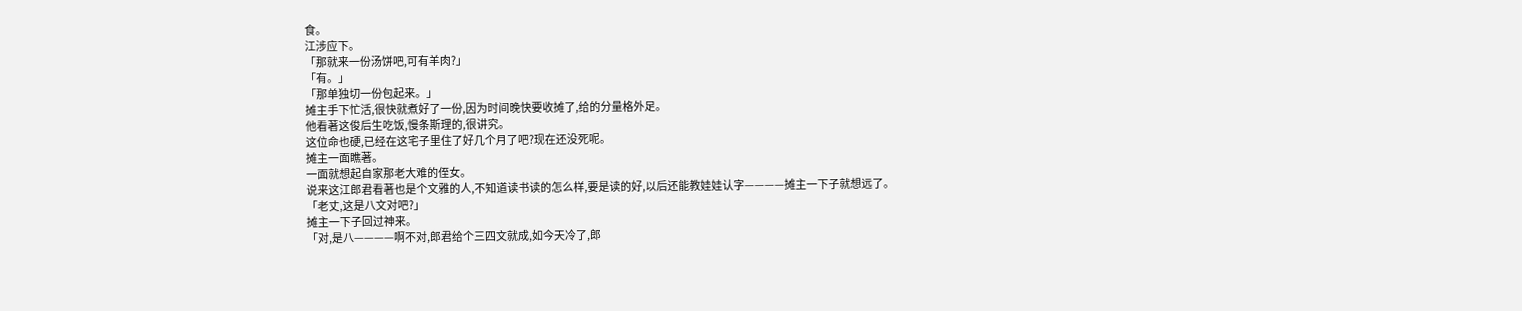食。
江涉应下。
「那就来一份汤饼吧,可有羊肉?」
「有。」
「那单独切一份包起来。」
摊主手下忙活,很快就煮好了一份,因为时间晚快要收摊了,给的分量格外足。
他看著这俊后生吃饭,慢条斯理的,很讲究。
这位命也硬,已经在这宅子里住了好几个月了吧?现在还没死呢。
摊主一面瞧著。
一面就想起自家那老大难的侄女。
说来这江郎君看著也是个文雅的人,不知道读书读的怎么样,要是读的好,以后还能教娃娃认字————摊主一下子就想远了。
「老丈,这是八文对吧?」
摊主一下子回过神来。
「对,是八————啊不对,郎君给个三四文就成,如今天冷了,郎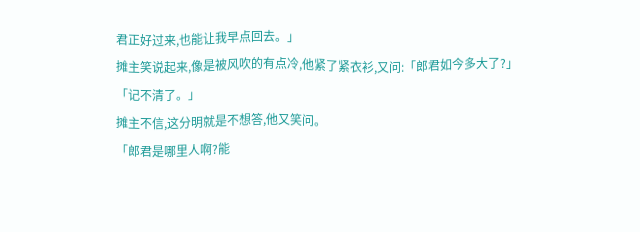君正好过来,也能让我早点回去。」
摊主笑说起来,像是被风吹的有点冷,他紧了紧衣衫,又问:「郎君如今多大了?」
「记不清了。」
摊主不信,这分明就是不想答,他又笑问。
「郎君是哪里人啊?能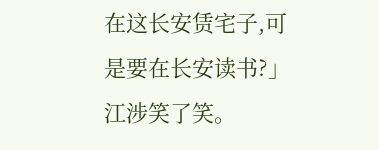在这长安赁宅子,可是要在长安读书?」
江涉笑了笑。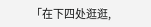「在下四处逛逛,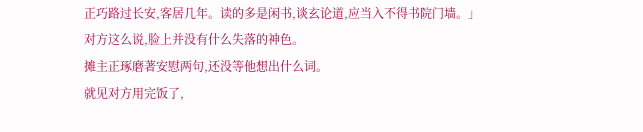正巧路过长安,客居几年。读的多是闲书,谈玄论道,应当入不得书院门墙。」
对方这么说,脸上并没有什么失落的神色。
摊主正琢磨著安慰两句,还没等他想出什么词。
就见对方用完饭了,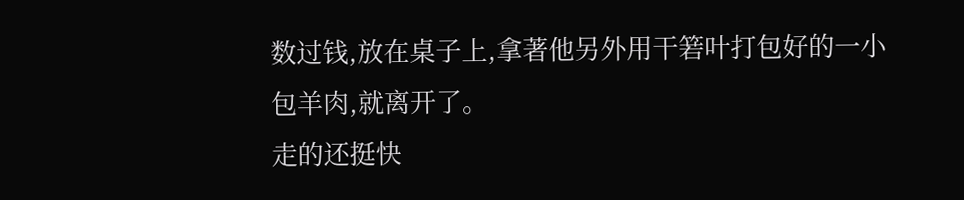数过钱,放在桌子上,拿著他另外用干箬叶打包好的一小包羊肉,就离开了。
走的还挺快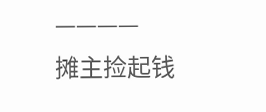————
摊主捡起钱